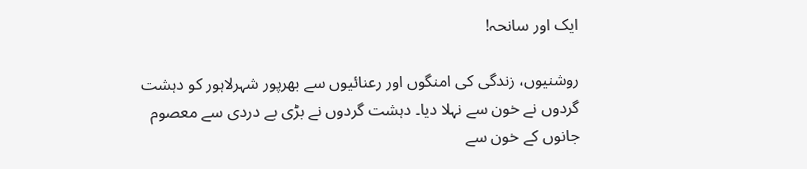ایک اور سانحہ!

روشنیوں، زندگی کی امنگوں اور رعنائیوں سے بھرپور شہرلاہور کو دہشت گردوں نے خون سے نہلا دیا۔ دہشت گردوں نے بڑی بے دردی سے معصوم جانوں کے خون سے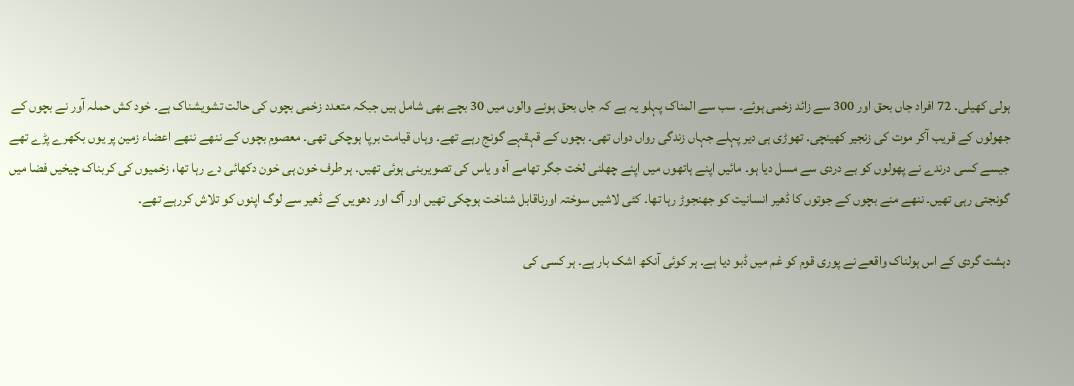ہولی کھیلی۔ 72 افراد جاں بحق اور 300 سے زائد زخمی ہوئے۔ سب سے المناک پہلو یہ ہے کہ جاں بحق ہونے والوں میں 30 بچے بھی شامل ہیں جبکہ متعدد زخمی بچوں کی حالت تشویشناک ہے۔ خود کش حملہ آور نے بچوں کے جھولوں کے قریب آکر موت کی زنجیر کھینچی۔ تھوڑی ہی دیر پہلے جہاں زندگی رواں دواں تھی۔ بچوں کے قہقہے گونج رہے تھے۔ وہاں قیامت برپا ہوچکی تھی۔ معصوم بچوں کے ننھے ننھے اعضاء زمین پر یوں بکھرے پڑے تھے جیسے کسی درندے نے پھولوں کو بے دردی سے مسل دیا ہو۔ مائیں اپنے ہاتھوں میں اپنے چھلنی لخت جگر تھامے آہ و یاس کی تصویربنی ہوئی تھیں۔ ہر طرف خون ہی خون دکھائی دے رہا تھا، زخمیوں کی کربناک چیخیں فضا میں گونجتی رہی تھیں۔ ننھے منے بچوں کے جوتوں کا ڈھیر انسانیت کو جھنجوڑ رہا تھا۔ کئی لاشیں سوختہ اورناقابل شناخت ہوچکی تھیں اور آگ اور دھویں کے ڈھیر سے لوگ اپنوں کو تلاش کررہے تھے۔

دہشت گردی کے اس ہولناک واقعے نے پوری قوم کو غم میں ڈبو دیا ہے۔ ہر کوئی آنکھ اشک بار ہے۔ ہر کسی کی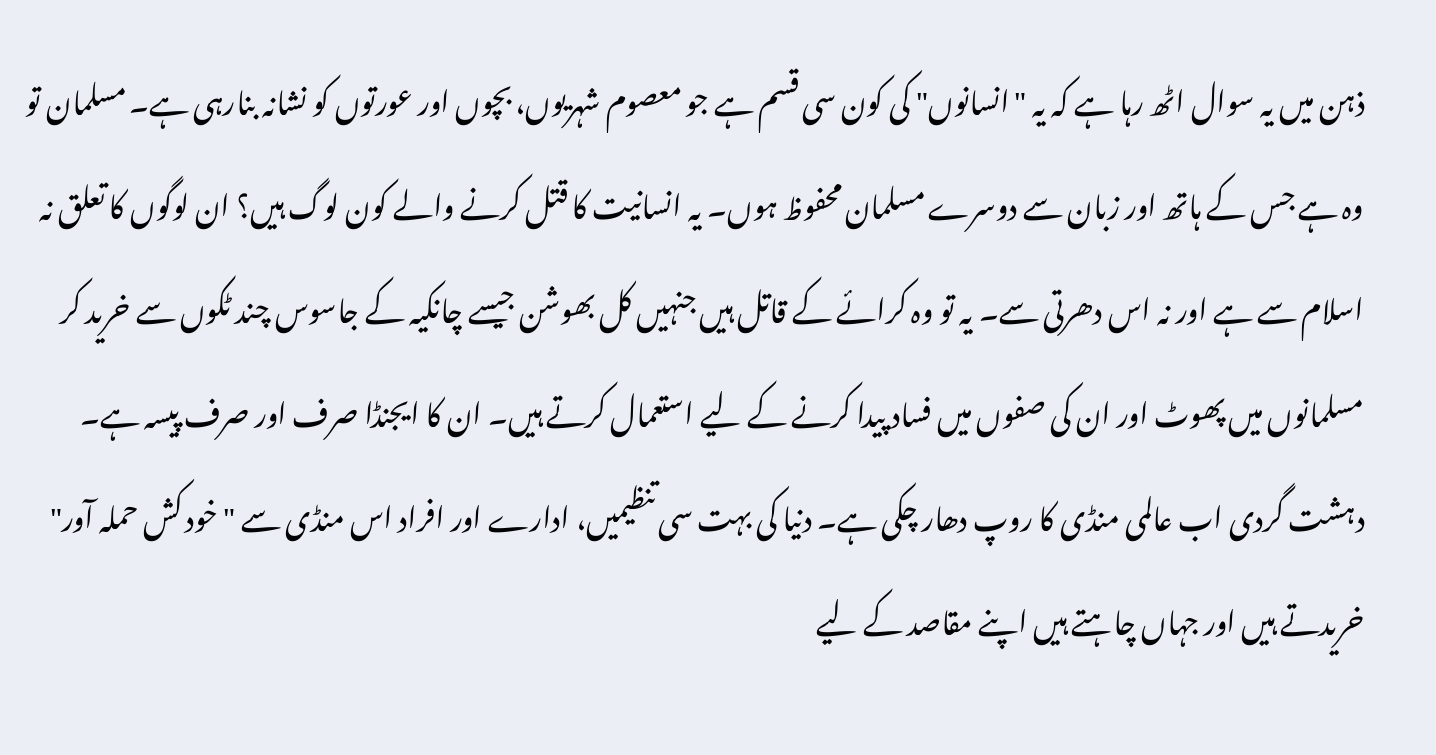ذہن میں یہ سوال اٹھ رہا ہے کہ یہ "انسانوں" کی کون سی قسم ہے جو معصوم شہریوں، بچوں اور عورتوں کو نشانہ بنارہی ہے۔ مسلمان تو وہ ہے جس کے ہاتھ اور زبان سے دوسرے مسلمان محفوظ ہوں۔ یہ انسانیت کا قتل کرنے والے کون لوگ ہیں؟ ان لوگوں کا تعلق نہ اسلام سے ہے اور نہ اس دھرتی سے۔ یہ تو وہ کرائے کے قاتل ہیں جنہیں کل بھوشن جیسے چانکیہ کے جاسوس چند ٹکوں سے خرید کر مسلمانوں میں پھوٹ اور ان کی صفوں میں فساد پیدا کرنے کے لیے استعمال کرتے ہیں۔ ان کا ایجنڈا صرف اور صرف پیسہ ہے۔ دہشت گردی اب عالمی منڈی کا روپ دھار چکی ہے۔ دنیا کی بہت سی تنظیمیں، ادارے اور افراد اس منڈی سے "خود کش حملہ آور" خریدتے ہیں اور جہاں چاہتے ہیں اپنے مقاصد کے لیے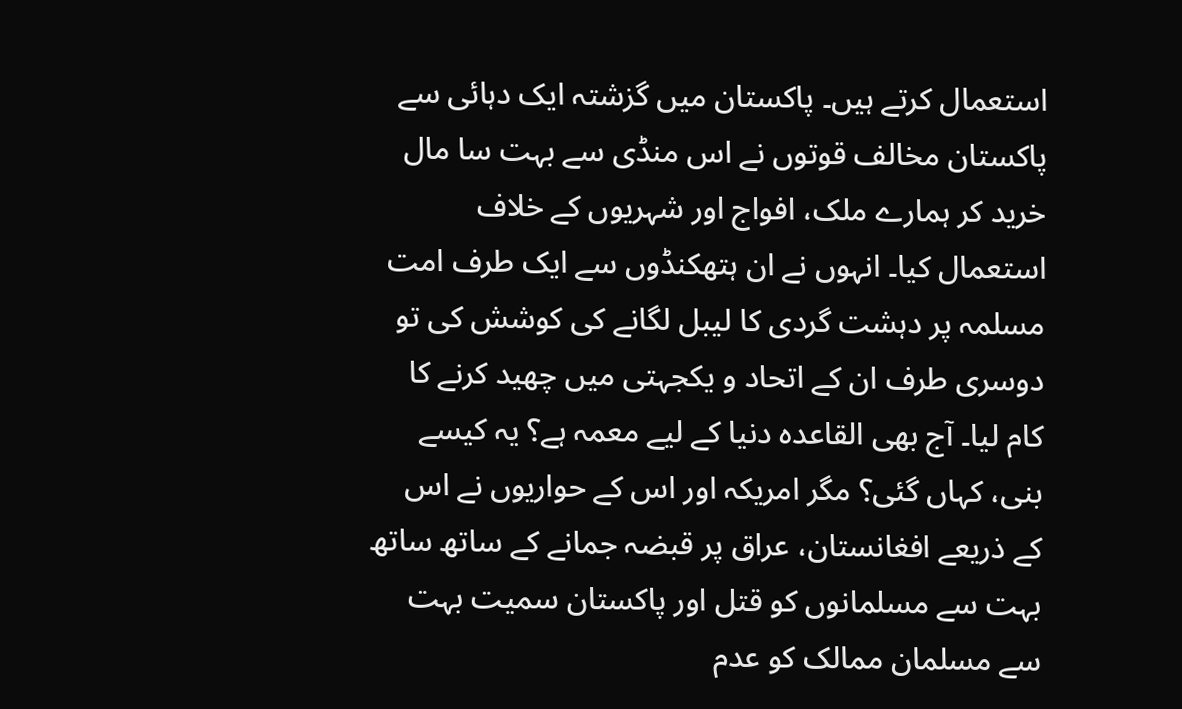استعمال کرتے ہیں۔ پاکستان میں گزشتہ ایک دہائی سے پاکستان مخالف قوتوں نے اس منڈی سے بہت سا مال خرید کر ہمارے ملک، افواج اور شہریوں کے خلاف استعمال کیا۔ انہوں نے ان ہتھکنڈوں سے ایک طرف امت مسلمہ پر دہشت گردی کا لیبل لگانے کی کوشش کی تو دوسری طرف ان کے اتحاد و یکجہتی میں چھید کرنے کا کام لیا۔ آج بھی القاعدہ دنیا کے لیے معمہ ہے؟ یہ کیسے بنی، کہاں گئی؟ مگر امریکہ اور اس کے حواریوں نے اس کے ذریعے افغانستان، عراق پر قبضہ جمانے کے ساتھ ساتھ بہت سے مسلمانوں کو قتل اور پاکستان سمیت بہت سے مسلمان ممالک کو عدم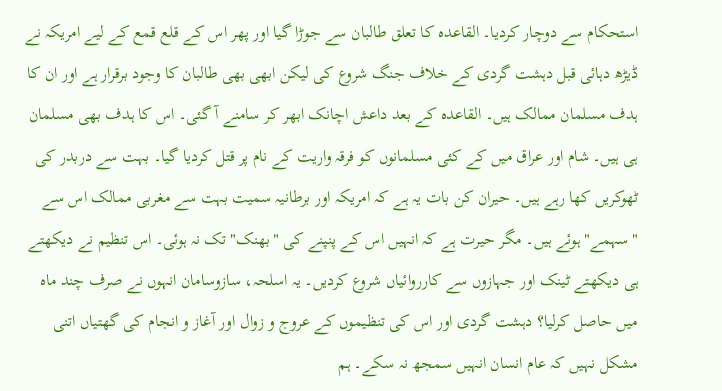استحکام سے دوچار کردیا۔ القاعدہ کا تعلق طالبان سے جوڑا گیا اور پھر اس کے قلع قمع کے لیے امریکہ نے ڈیڑھ دہائی قبل دہشت گردی کے خلاف جنگ شروع کی لیکن ابھی بھی طالبان کا وجود برقرار ہے اور ان کا ہدف مسلمان ممالک ہیں۔ القاعدہ کے بعد داعش اچانک ابھر کر سامنے آ گئی۔ اس کا ہدف بھی مسلمان ہی ہیں۔ شام اور عراق میں کے کئی مسلمانوں کو فرقہ واریت کے نام پر قتل کردیا گیا۔ بہت سے دربدر کی ٹھوکریں کھا رہے ہیں۔ حیران کن بات یہ ہے کہ امریکہ اور برطانیہ سمیت بہت سے مغربی ممالک اس سے "سہمے" ہوئے ہیں۔ مگر حیرت ہے کہ انہیں اس کے پنپنے کی "بھنک" تک نہ ہوئی۔ اس تنظیم نے دیکھتے ہی دیکھتے ٹینک اور جہازوں سے کارروائیاں شروع کردیں۔ یہ اسلحہ، سازوسامان انہوں نے صرف چند ماہ میں حاصل کرلیا؟ دہشت گردی اور اس کی تنظیموں کے عروج و زوال اور آغاز و انجام کی گھتیاں اتنی مشکل نہیں کہ عام انسان انہیں سمجھ نہ سکے۔ ہم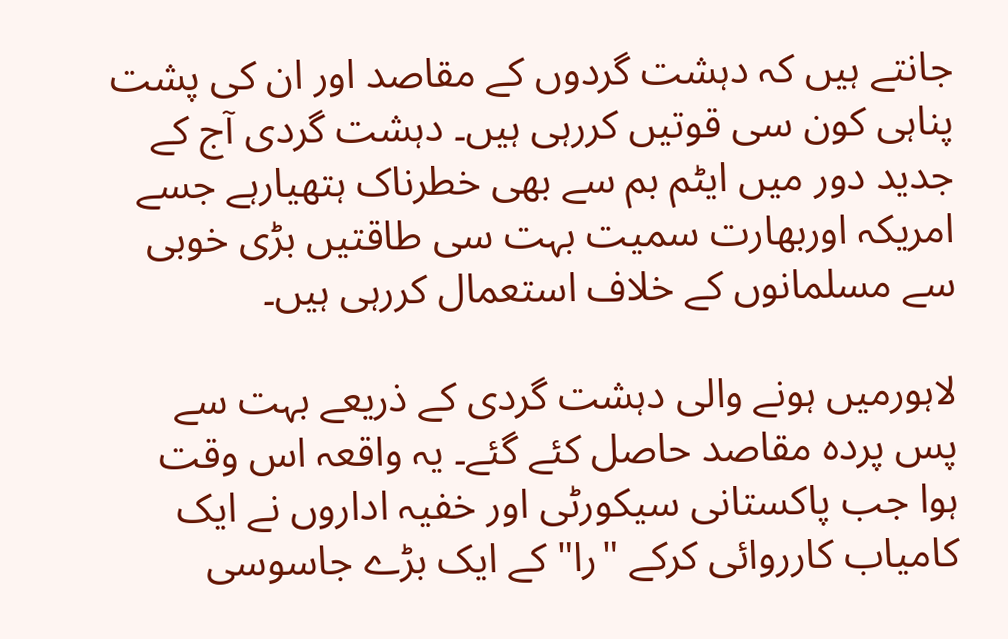جانتے ہیں کہ دہشت گردوں کے مقاصد اور ان کی پشت پناہی کون سی قوتیں کررہی ہیں۔ دہشت گردی آج کے جدید دور میں ایٹم بم سے بھی خطرناک ہتھیارہے جسے امریکہ اوربھارت سمیت بہت سی طاقتیں بڑی خوبی سے مسلمانوں کے خلاف استعمال کررہی ہیں۔

لاہورمیں ہونے والی دہشت گردی کے ذریعے بہت سے پس پردہ مقاصد حاصل کئے گئے۔ یہ واقعہ اس وقت ہوا جب پاکستانی سیکورٹی اور خفیہ اداروں نے ایک کامیاب کارروائی کرکے "را" کے ایک بڑے جاسوسی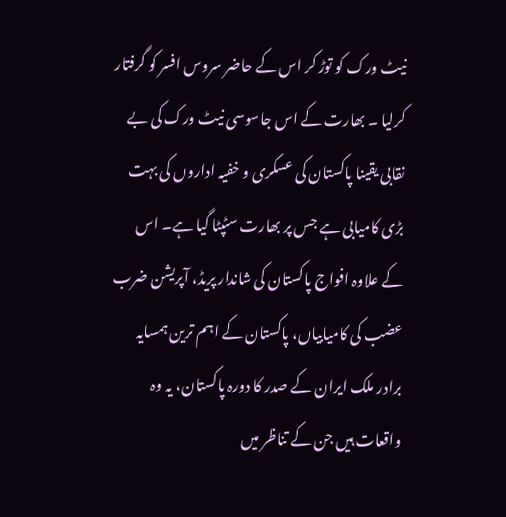نیٹ ورک کو توڑ کر اس کے حاضر سروس افسر کو گرفتار کرلیا ۔ بھارت کے اس جاسوسی نیٹ ورک کی بے نقابی یقینا پاکستان کی عسکری و خفیہ اداروں کی بہت بڑی کامیابی ہے جس پر بھارت سٹپٹا گیا ہے۔ اس کے علاوہ افواج پاکستان کی شاندار پریڈ، آپریشن ضرب عضب کی کامیابیاں، پاکستان کے اہم ترین ہمسایہ برادر ملک ایران کے صدر کا دورہ پاکستان، یہ وہ واقعات ہیں جن کے تناظر میں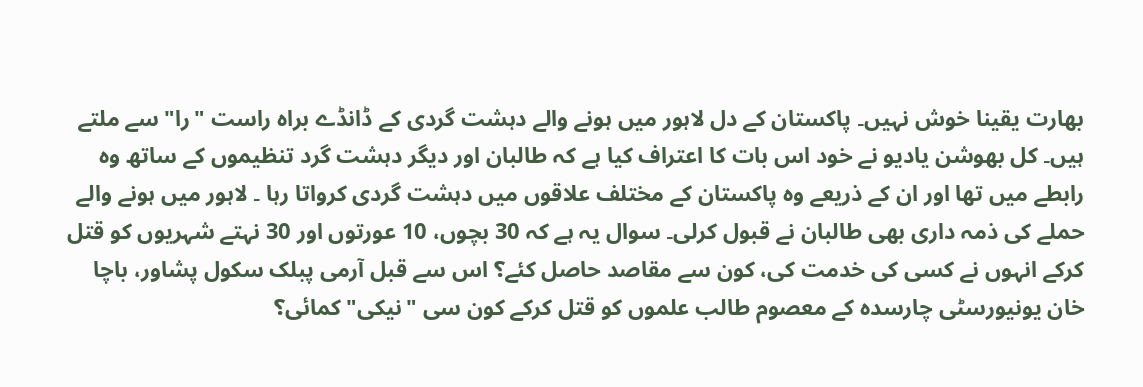بھارت یقینا خوش نہیں۔ پاکستان کے دل لاہور میں ہونے والے دہشت گردی کے ڈانڈے براہ راست "را" سے ملتے ہیں۔ کل بھوشن یادیو نے خود اس بات کا اعتراف کیا ہے کہ طالبان اور دیگر دہشت گرد تنظیموں کے ساتھ وہ رابطے میں تھا اور ان کے ذریعے وہ پاکستان کے مختلف علاقوں میں دہشت گردی کرواتا رہا ۔ لاہور میں ہونے والے حملے کی ذمہ داری بھی طالبان نے قبول کرلی۔ سوال یہ ہے کہ 30 بچوں، 10 عورتوں اور 30 نہتے شہریوں کو قتل کرکے انہوں نے کسی کی خدمت کی، کون سے مقاصد حاصل کئے؟ اس سے قبل آرمی پبلک سکول پشاور، باچا خان یونیورسٹی چارسدہ کے معصوم طالب علموں کو قتل کرکے کون سی "نیکی" کمائی؟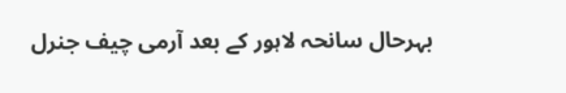بہرحال سانحہ لاہور کے بعد آرمی چیف جنرل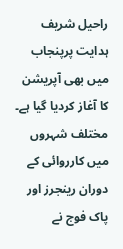راحیل شریف ہدایت پرپنجاب میں بھی آپریشن کا آغاز کردیا گیا ہے۔ مختلف شہروں میں کارروائی کے دوران رینجرز اور پاک فوج نے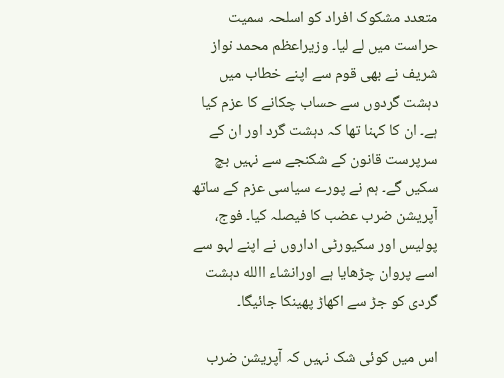متعدد مشکوک افراد کو اسلحہ سمیت حراست میں لے لیا۔ وزیراعظم محمد نواز شریف نے بھی قوم سے اپنے خطاب میں دہشت گردوں سے حساب چکانے کا عزم کیا ہے۔ ان کا کہنا تھا کہ دہشت گرد اور ان کے سرپرست قانون کے شکنجے سے نہیں بچ سکیں گے۔ ہم نے پورے سیاسی عزم کے ساتھ آپریشن ضرب عضب کا فیصلہ کیا۔ فوج، پولیس اور سکیورٹی اداروں نے اپنے لہو سے اسے پروان چڑھایا ہے اورانشاء االله دہشت گردی کو جڑ سے اکھاڑ پھینکا جائیگا۔

اس میں کوئی شک نہیں کہ آپریشن ضرب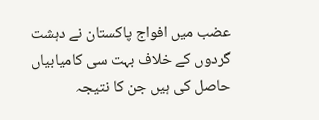عضب میں افواج پاکستان نے دہشت گردوں کے خلاف بہت سی کامیابیاں حاصل کی ہیں جن کا نتیجہ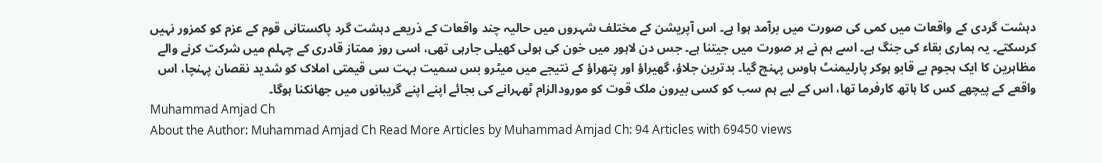دہشت گردی کے واقعات میں کمی کی صورت میں برآمد ہوا ہے۔ اس آپریشن کے مختلف شہروں میں حالیہ چند واقعات کے ذریعے دہشت گرد پاکستانی قوم کے عزم کو کمزور نہیں کرسکتے۔ یہ ہماری بقاء کی جنگ ہے۔ اسے ہم نے ہر صورت میں جیتنا ہے۔ جس دن لاہور میں خون کی ہولی کھیلی جارہی تھی، اسی روز ممتاز قادری کے چہلم میں شرکت کرنے والے مظاہرین کا ایک ہجوم بے قابو ہوکر پارلیمنٹ ہاوس پہنچ گیا۔ بدترین جلاؤ، گھیراؤ اور پتھراؤ کے نتیجے میں میٹرو بس سمیت بہت سی قیمتی املاک کو شدید نقصان پہنچا، اس واقعے کے پیچھے کس کا ہاتھ کارفرما تھا، اس کے لیے ہم سب کو کسی بیرون ملک قوت کو مورودالزام ٹھہرانے کی بجائے اپنے اپنے گریبانوں میں جھانکنا ہوگا۔
Muhammad Amjad Ch
About the Author: Muhammad Amjad Ch Read More Articles by Muhammad Amjad Ch: 94 Articles with 69450 views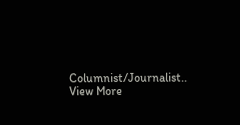Columnist/Journalist.. View More